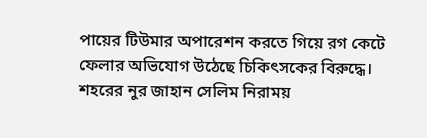পায়ের টিউমার অপারেশন করতে গিয়ে রগ কেটে ফেলার অভিযোগ উঠেছে চিকিৎসকের বিরুদ্ধে। শহরের নুর জাহান সেলিম নিরাময়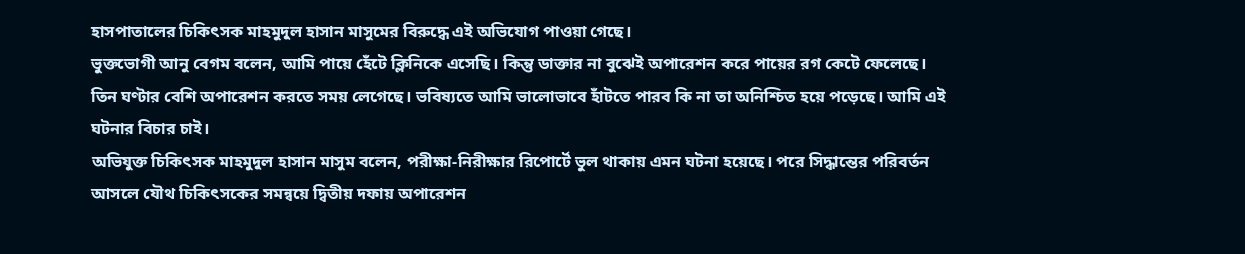হাসপাতালের চিকিৎসক মাহমুদুল হাসান মাসুমের বিরুদ্ধে এই অভিযোগ পাওয়া গেছে।
ভুক্তভোগী আনু বেগম বলেন, আমি পায়ে হেঁটে ক্লিনিকে এসেছি। কিন্তু ডাক্তার না বুঝেই অপারেশন করে পায়ের রগ কেটে ফেলেছে। তিন ঘণ্টার বেশি অপারেশন করতে সময় লেগেছে। ভবিষ্যতে আমি ভালোভাবে হাঁটতে পারব কি না তা অনিশ্চিত হয়ে পড়েছে। আমি এই ঘটনার বিচার চাই।
অভিযুক্ত চিকিৎসক মাহমুদুল হাসান মাসুম বলেন, পরীক্ষা-নিরীক্ষার রিপোর্টে ভুল থাকায় এমন ঘটনা হয়েছে। পরে সিদ্ধান্তের পরিবর্তন আসলে যৌথ চিকিৎসকের সমন্বয়ে দ্বিতীয় দফায় অপারেশন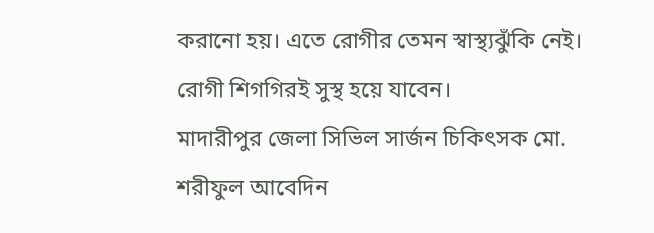করানো হয়। এতে রোগীর তেমন স্বাস্থ্যঝুঁকি নেই। রোগী শিগগিরই সুস্থ হয়ে যাবেন।
মাদারীপুর জেলা সিভিল সার্জন চিকিৎসক মো. শরীফুল আবেদিন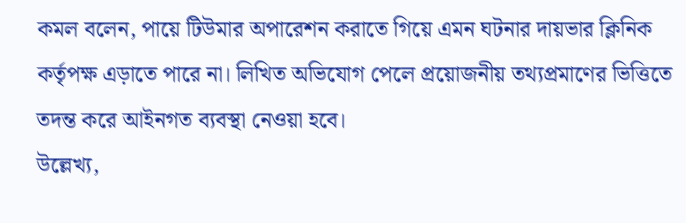কমল বলেন, পায়ে টিউমার অপারেশন করাতে গিয়ে এমন ঘটনার দায়ভার ক্লিনিক কর্তৃপক্ষ এড়াতে পারে না। লিখিত অভিযোগ পেলে প্রয়োজনীয় তথ্যপ্রমাণের ভিত্তিতে তদন্ত করে আইনগত ব্যবস্থা নেওয়া হবে।
উল্লেখ্য,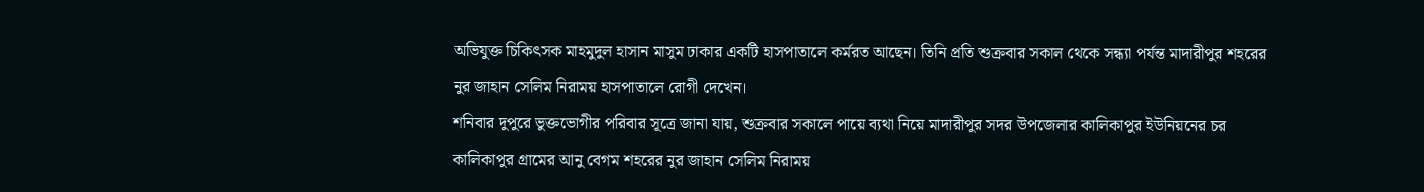অভিযুক্ত চিকিৎসক মাহমুদুল হাসান মাসুম ঢাকার একটি হাসপাতালে কর্মরত আছেন। তিনি প্রতি শুক্রবার সকাল থেকে সন্ধ্যা পর্যন্ত মাদারীপুর শহরের নুর জাহান সেলিম নিরাময় হাসপাতালে রোগী দেখেন।
শনিবার দুপুরে ভুক্তভোগীর পরিবার সূত্রে জানা যায়, শুক্রবার সকালে পায়ে ব্যথা নিয়ে মাদারীপুর সদর উপজেলার কালিকাপুর ইউনিয়নের চর কালিকাপুর গ্রামের আনু বেগম শহরের নুর জাহান সেলিম নিরাময়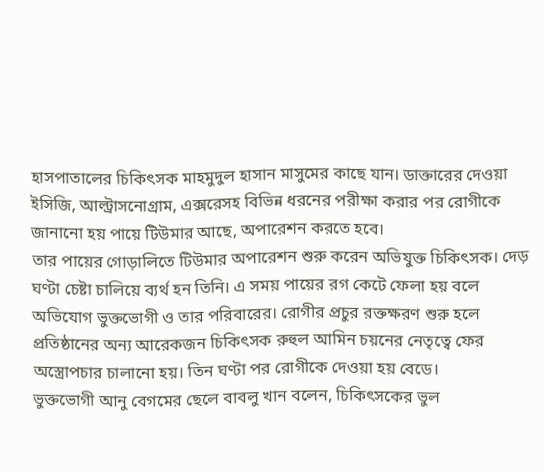হাসপাতালের চিকিৎসক মাহমুদুল হাসান মাসুমের কাছে যান। ডাক্তারের দেওয়া ইসিজি, আল্ট্রাসনোগ্রাম, এক্সরেসহ বিভিন্ন ধরনের পরীক্ষা করার পর রোগীকে জানানো হয় পায়ে টিউমার আছে, অপারেশন করতে হবে।
তার পায়ের গোড়ালিতে টিউমার অপারেশন শুরু করেন অভিযুক্ত চিকিৎসক। দেড় ঘণ্টা চেষ্টা চালিয়ে ব্যর্থ হন তিনি। এ সময় পায়ের রগ কেটে ফেলা হয় বলে অভিযোগ ভুক্তভোগী ও তার পরিবারের। রোগীর প্রচুর রক্তক্ষরণ শুরু হলে প্রতিষ্ঠানের অন্য আরেকজন চিকিৎসক রুহুল আমিন চয়নের নেতৃত্বে ফের অস্ত্রোপচার চালানো হয়। তিন ঘণ্টা পর রোগীকে দেওয়া হয় বেডে।
ভুক্তভোগী আনু বেগমের ছেলে বাবলু খান বলেন, চিকিৎসকের ভুল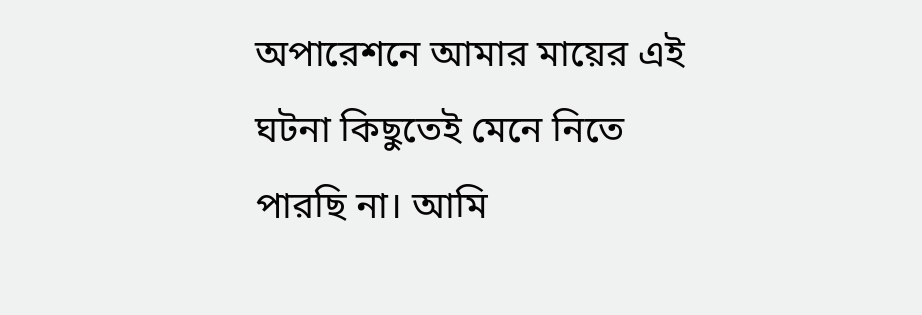অপারেশনে আমার মায়ের এই ঘটনা কিছুতেই মেনে নিতে পারছি না। আমি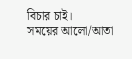বিচার চাই।
সময়ের আলো/আতা